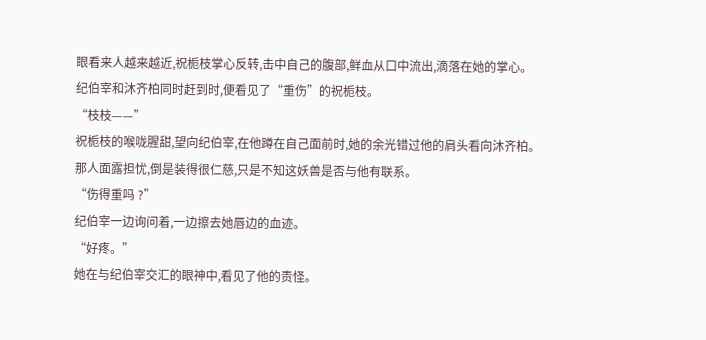眼看来人越来越近,祝栀枝掌心反转,击中自己的腹部,鲜血从口中流出,滴落在她的掌心。
纪伯宰和沐齐柏同时赶到时,便看见了“重伤”的祝栀枝。
“枝枝——”
祝栀枝的喉咙腥甜,望向纪伯宰,在他蹲在自己面前时,她的余光错过他的肩头看向沐齐柏。
那人面露担忧,倒是装得很仁慈,只是不知这妖兽是否与他有联系。
“伤得重吗 ?”
纪伯宰一边询问着,一边擦去她唇边的血迹。
“好疼。”
她在与纪伯宰交汇的眼神中,看见了他的责怪。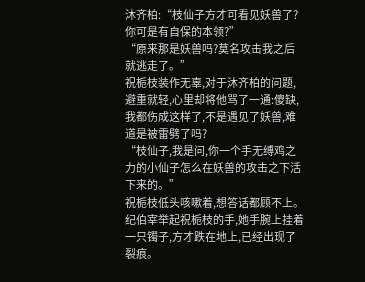沐齐柏:“枝仙子方才可看见妖兽了?你可是有自保的本领?”
“原来那是妖兽吗?莫名攻击我之后就逃走了。”
祝栀枝装作无辜,对于沐齐柏的问题,避重就轻,心里却将他骂了一通:傻缺,我都伤成这样了,不是遇见了妖兽,难道是被雷劈了吗?
“枝仙子,我是问,你一个手无缚鸡之力的小仙子怎么在妖兽的攻击之下活下来的。”
祝栀枝低头咳嗽着,想答话都顾不上。
纪伯宰举起祝栀枝的手,她手腕上挂着一只镯子,方才跌在地上,已经出现了裂痕。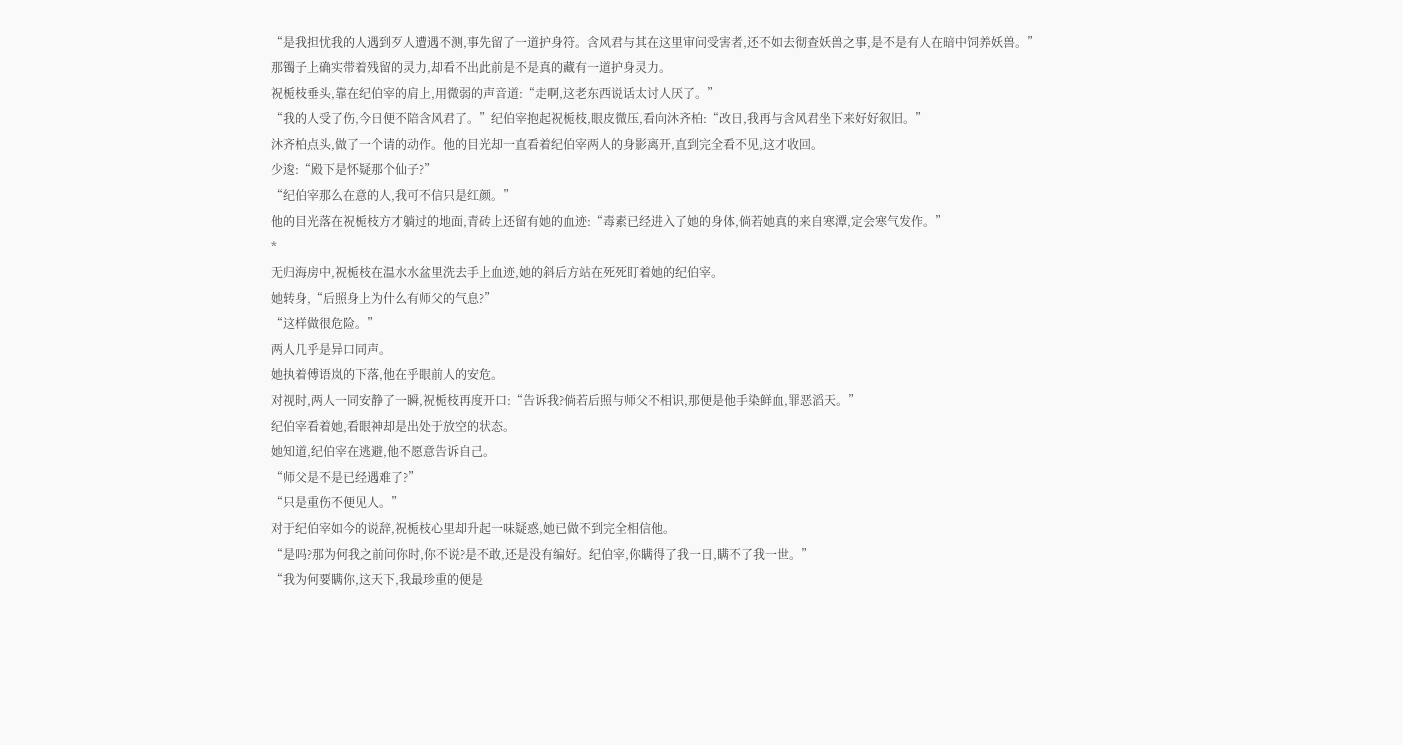“是我担忧我的人遇到歹人遭遇不测,事先留了一道护身符。含风君与其在这里审问受害者,还不如去彻查妖兽之事,是不是有人在暗中饲养妖兽。”
那镯子上确实带着残留的灵力,却看不出此前是不是真的藏有一道护身灵力。
祝栀枝垂头,靠在纪伯宰的肩上,用微弱的声音道:“走啊,这老东西说话太讨人厌了。”
“我的人受了伤,今日便不陪含风君了。”纪伯宰抱起祝栀枝,眼皮微压,看向沐齐柏:“改日,我再与含风君坐下来好好叙旧。”
沐齐柏点头,做了一个请的动作。他的目光却一直看着纪伯宰两人的身影离开,直到完全看不见,这才收回。
少逡:“殿下是怀疑那个仙子?”
“纪伯宰那么在意的人,我可不信只是红颜。”
他的目光落在祝栀枝方才躺过的地面,青砖上还留有她的血迹:“毒素已经进入了她的身体,倘若她真的来自寒潭,定会寒气发作。”
*
无归海房中,祝栀枝在温水水盆里洗去手上血迹,她的斜后方站在死死盯着她的纪伯宰。
她转身,“后照身上为什么有师父的气息?”
“这样做很危险。”
两人几乎是异口同声。
她执着傅语岚的下落,他在乎眼前人的安危。
对视时,两人一同安静了一瞬,祝栀枝再度开口:“告诉我?倘若后照与师父不相识,那便是他手染鲜血,罪恶滔天。”
纪伯宰看着她,看眼神却是出处于放空的状态。
她知道,纪伯宰在逃避,他不愿意告诉自己。
“师父是不是已经遇难了?”
“只是重伤不便见人。”
对于纪伯宰如今的说辞,祝栀枝心里却升起一味疑惑,她已做不到完全相信他。
“是吗?那为何我之前问你时,你不说?是不敢,还是没有编好。纪伯宰,你瞒得了我一日,瞒不了我一世。”
“我为何要瞒你,这天下,我最珍重的便是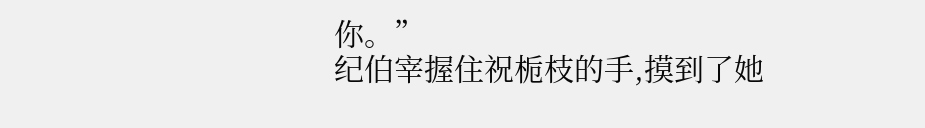你。”
纪伯宰握住祝栀枝的手,摸到了她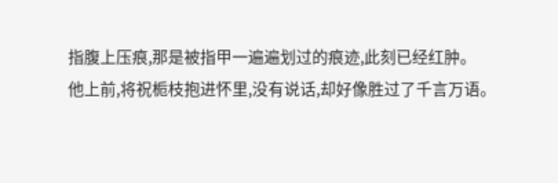指腹上压痕,那是被指甲一遍遍划过的痕迹,此刻已经红肿。
他上前,将祝栀枝抱进怀里,没有说话,却好像胜过了千言万语。